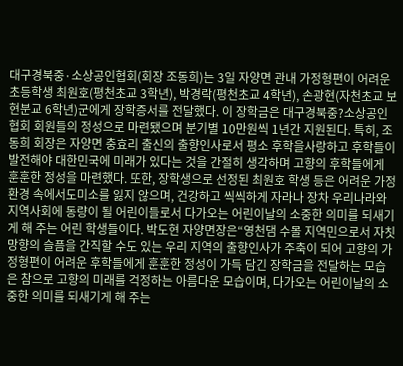대구경북중·소상공인협회(회장 조동희)는 3일 자양면 관내 가정형편이 어려운 초등학생 최원호(평천초교 3학년), 박경락(평천초교 4학년), 손광현(자천초교 보현분교 6학년)군에게 장학증서를 전달했다. 이 장학금은 대구경북중?소상공인협회 회원들의 정성으로 마련됐으며 분기별 10만원씩 1년간 지원된다. 특히, 조동희 회장은 자양면 충효리 출신의 출향인사로서 평소 후학을사랑하고 후학들이 발전해야 대한민국에 미래가 있다는 것을 간절히 생각하며 고향의 후학들에게 훈훈한 정성을 마련했다. 또한, 장학생으로 선정된 최원호 학생 등은 어려운 가정환경 속에서도미소를 잃지 않으며, 건강하고 씩씩하게 자라나 장차 우리나라와 지역사회에 동량이 될 어린이들로서 다가오는 어린이날의 소중한 의미를 되새기게 해 주는 어린 학생들이다. 박도현 자양면장은“영천댐 수몰 지역민으로서 자칫 망향의 슬픔을 간직할 수도 있는 우리 지역의 출향인사가 주축이 되어 고향의 가정형편이 어려운 후학들에게 훈훈한 정성이 가득 담긴 장학금을 전달하는 모습은 참으로 고향의 미래를 걱정하는 아름다운 모습이며, 다가오는 어린이날의 소중한 의미를 되새기게 해 주는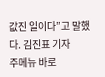값진 일이다”고 말했다. 김진표 기자
주메뉴 바로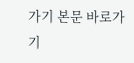가기 본문 바로가기